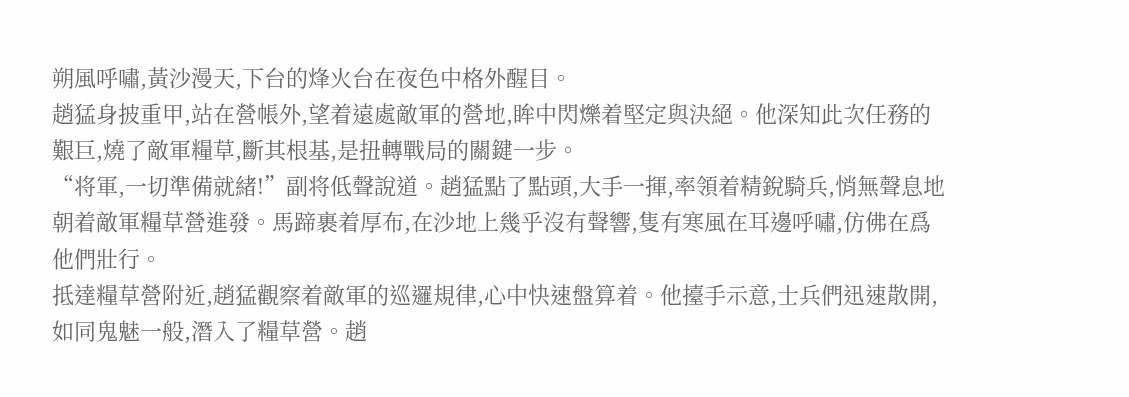朔風呼嘯,黃沙漫天,下台的烽火台在夜色中格外醒目。
趙猛身披重甲,站在營帳外,望着遠處敵軍的營地,眸中閃爍着堅定與決絕。他深知此次任務的艱巨,燒了敵軍糧草,斷其根基,是扭轉戰局的關鍵一步。
“将軍,一切準備就緒!”副将低聲說道。趙猛點了點頭,大手一揮,率領着精銳騎兵,悄無聲息地朝着敵軍糧草營進發。馬蹄裹着厚布,在沙地上幾乎沒有聲響,隻有寒風在耳邊呼嘯,仿佛在爲他們壯行。
抵達糧草營附近,趙猛觀察着敵軍的巡邏規律,心中快速盤算着。他擡手示意,士兵們迅速散開,如同鬼魅一般,潛入了糧草營。趙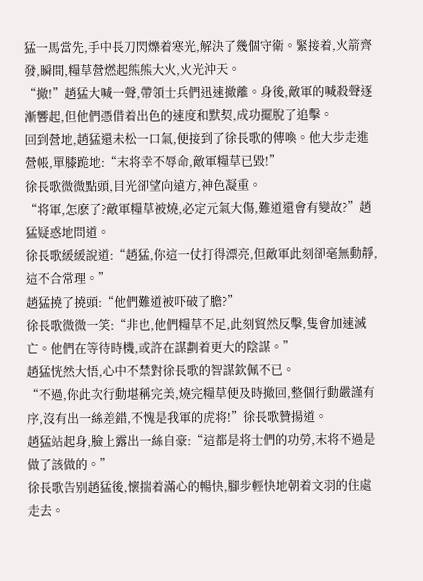猛一馬當先,手中長刀閃爍着寒光,解決了幾個守衛。緊接着,火箭齊發,瞬間,糧草營燃起熊熊大火,火光沖天。
“撤!”趙猛大喊一聲,帶領士兵們迅速撤離。身後,敵軍的喊殺聲逐漸響起,但他們憑借着出色的速度和默契,成功擺脫了追擊。
回到營地,趙猛還未松一口氣,便接到了徐長歌的傳喚。他大步走進營帳,單膝跪地:“末将幸不辱命,敵軍糧草已毀!”
徐長歌微微點頭,目光卻望向遠方,神色凝重。
“将軍,怎麽了?敵軍糧草被燒,必定元氣大傷,難道還會有變故?”趙猛疑惑地問道。
徐長歌緩緩說道:“趙猛,你這一仗打得漂亮,但敵軍此刻卻毫無動靜,這不合常理。”
趙猛撓了撓頭:“他們難道被吓破了膽?”
徐長歌微微一笑:“非也,他們糧草不足,此刻貿然反擊,隻會加速滅亡。他們在等待時機,或許在謀劃着更大的陰謀。”
趙猛恍然大悟,心中不禁對徐長歌的智謀欽佩不已。
“不過,你此次行動堪稱完美,燒完糧草便及時撤回,整個行動嚴謹有序,沒有出一絲差錯,不愧是我軍的虎将!”徐長歌贊揚道。
趙猛站起身,臉上露出一絲自豪:“這都是将士們的功勞,末将不過是做了該做的。”
徐長歌告别趙猛後,懷揣着滿心的暢快,腳步輕快地朝着文羽的住處走去。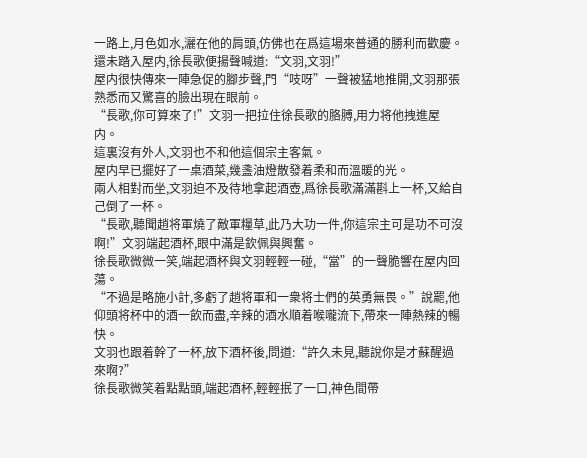一路上,月色如水,灑在他的肩頭,仿佛也在爲這場來普通的勝利而歡慶。
還未踏入屋内,徐長歌便揚聲喊道:“文羽,文羽!”
屋内很快傳來一陣急促的腳步聲,門“吱呀”一聲被猛地推開,文羽那張熟悉而又驚喜的臉出現在眼前。
“長歌,你可算來了!”文羽一把拉住徐長歌的胳膊,用力将他拽進屋内。
這裏沒有外人,文羽也不和他這個宗主客氣。
屋内早已擺好了一桌酒菜,幾盞油燈散發着柔和而溫暖的光。
兩人相對而坐,文羽迫不及待地拿起酒壺,爲徐長歌滿滿斟上一杯,又給自己倒了一杯。
“長歌,聽聞趙将軍燒了敵軍糧草,此乃大功一件,你這宗主可是功不可沒啊!”文羽端起酒杯,眼中滿是欽佩與興奮。
徐長歌微微一笑,端起酒杯與文羽輕輕一碰,“當”的一聲脆響在屋内回蕩。
“不過是略施小計,多虧了趙将軍和一衆将士們的英勇無畏。”說罷,他仰頭将杯中的酒一飲而盡,辛辣的酒水順着喉嚨流下,帶來一陣熱辣的暢快。
文羽也跟着幹了一杯,放下酒杯後,問道:“許久未見,聽說你是才蘇醒過來啊?”
徐長歌微笑着點點頭,端起酒杯,輕輕抿了一口,神色間帶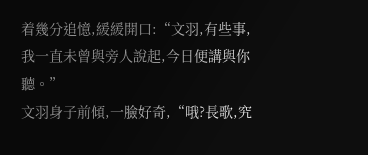着幾分追憶,緩緩開口:“文羽,有些事,我一直未曾與旁人說起,今日便講與你聽。”
文羽身子前傾,一臉好奇,“哦?長歌,究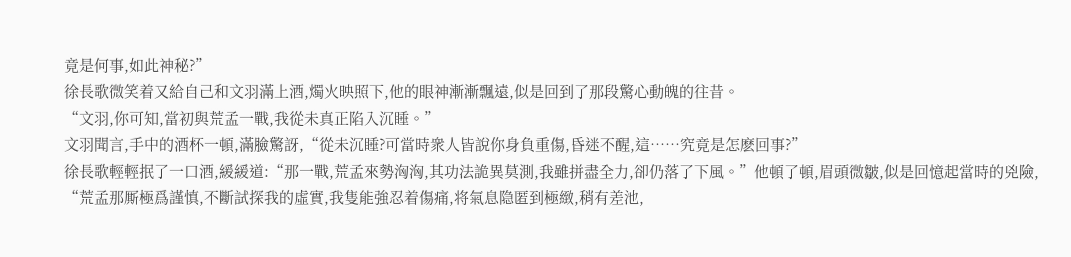竟是何事,如此神秘?”
徐長歌微笑着又給自己和文羽滿上酒,燭火映照下,他的眼神漸漸飄遠,似是回到了那段驚心動魄的往昔。
“文羽,你可知,當初與荒孟一戰,我從未真正陷入沉睡。”
文羽聞言,手中的酒杯一頓,滿臉驚訝,“從未沉睡?可當時衆人皆說你身負重傷,昏迷不醒,這……究竟是怎麽回事?”
徐長歌輕輕抿了一口酒,緩緩道:“那一戰,荒孟來勢洶洶,其功法詭異莫測,我雖拼盡全力,卻仍落了下風。”他頓了頓,眉頭微皺,似是回憶起當時的兇險,
“荒孟那厮極爲謹慎,不斷試探我的虛實,我隻能強忍着傷痛,将氣息隐匿到極緻,稍有差池,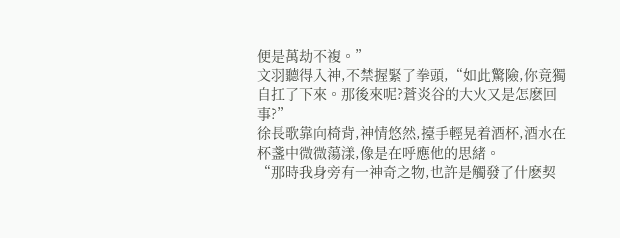便是萬劫不複。”
文羽聽得入神,不禁握緊了拳頭,“如此驚險,你竟獨自扛了下來。那後來呢?蒼炎谷的大火又是怎麽回事?”
徐長歌靠向椅背,神情悠然,擡手輕晃着酒杯,酒水在杯盞中微微蕩漾,像是在呼應他的思緒。
“那時我身旁有一神奇之物,也許是觸發了什麽契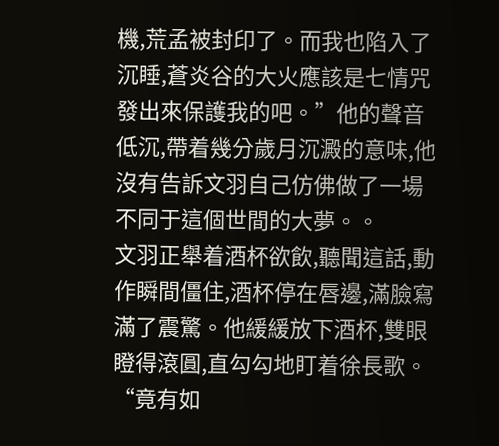機,荒孟被封印了。而我也陷入了沉睡,蒼炎谷的大火應該是七情咒發出來保護我的吧。”他的聲音低沉,帶着幾分歲月沉澱的意味,他沒有告訴文羽自己仿佛做了一場不同于這個世間的大夢。。
文羽正舉着酒杯欲飲,聽聞這話,動作瞬間僵住,酒杯停在唇邊,滿臉寫滿了震驚。他緩緩放下酒杯,雙眼瞪得滾圓,直勾勾地盯着徐長歌。
“竟有如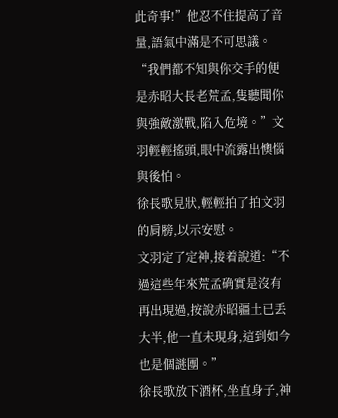此奇事!”他忍不住提高了音量,語氣中滿是不可思議。
“我們都不知與你交手的便是赤昭大長老荒孟,隻聽聞你與強敵激戰,陷入危境。”文羽輕輕搖頭,眼中流露出懊惱與後怕。
徐長歌見狀,輕輕拍了拍文羽的肩膀,以示安慰。
文羽定了定神,接着說道:“不過這些年來荒孟确實是沒有再出現過,按說赤昭疆土已丢大半,他一直未現身,這到如今也是個謎團。”
徐長歌放下酒杯,坐直身子,神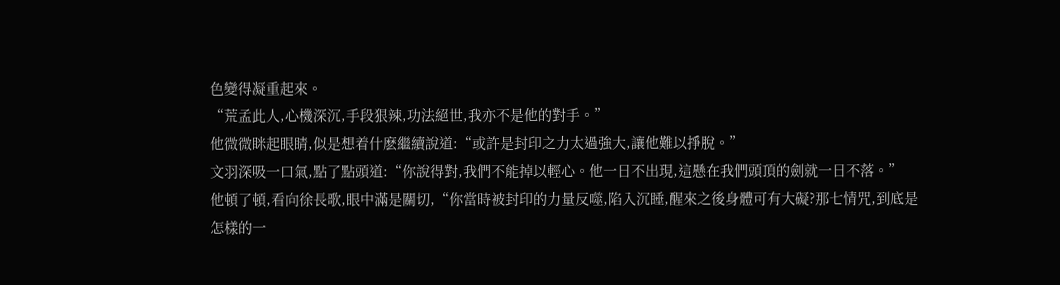色變得凝重起來。
“荒孟此人,心機深沉,手段狠辣,功法絕世,我亦不是他的對手。”
他微微眯起眼睛,似是想着什麽繼續說道:“或許是封印之力太過強大,讓他難以掙脫。”
文羽深吸一口氣,點了點頭道:“你說得對,我們不能掉以輕心。他一日不出現,這懸在我們頭頂的劍就一日不落。”
他頓了頓,看向徐長歌,眼中滿是關切,“你當時被封印的力量反噬,陷入沉睡,醒來之後身體可有大礙?那七情咒,到底是怎樣的一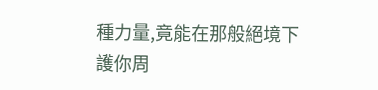種力量,竟能在那般絕境下護你周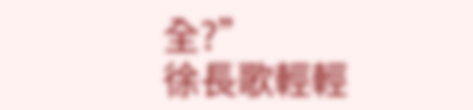全?”
徐長歌輕輕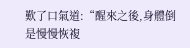歎了口氣道:“醒來之後,身體倒是慢慢恢複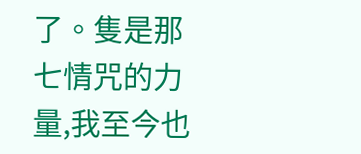了。隻是那七情咒的力量,我至今也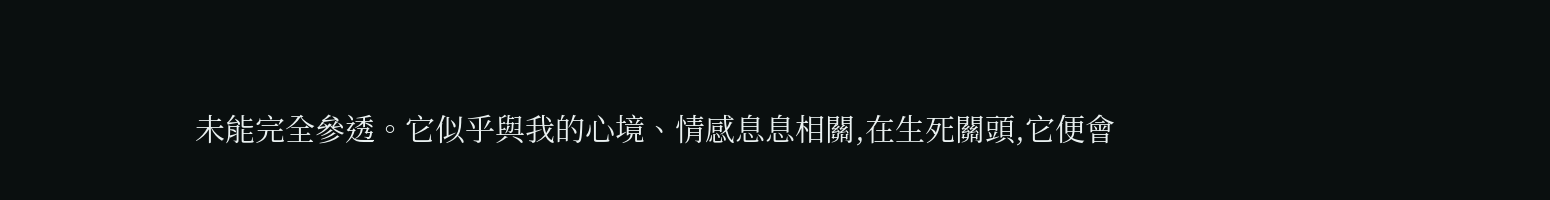未能完全參透。它似乎與我的心境、情感息息相關,在生死關頭,它便會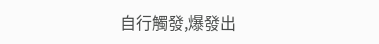自行觸發,爆發出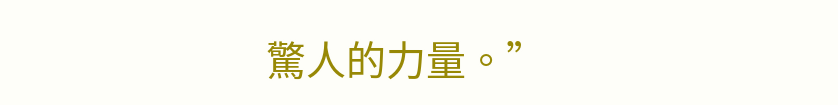驚人的力量。”